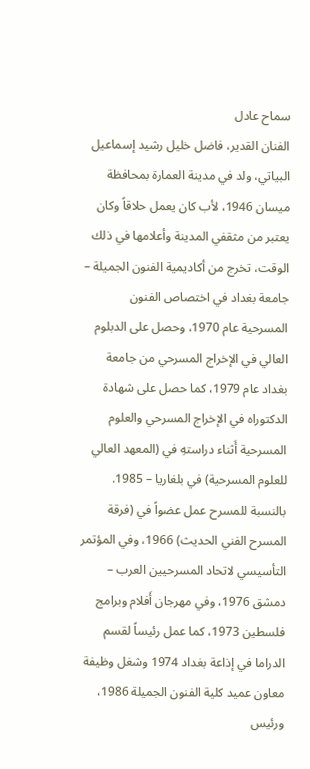سماح عادل
الفنان القدير، فاضل خليل رشيد إسماعيل البياتي، ولد في مدينة العمارة بمحافظة ميسان 1946، لأب كان يعمل حلاقاً وكان يعتبر من مثقفي المدينة وأعلامها في ذلك الوقت، تخرج من أكاديمية الفنون الجميلة – جامعة بغداد في اختصاص الفنون المسرحية عام 1970، وحصل على الدبلوم العالي في الإخراج المسرحي من جامعة بغداد عام 1979، كما حصل على شهادة الدكتوراه في الإخراج المسرحي والعلوم المسرحية أَثناء دراستهِ في (المعهد العالي للعلوم المسرحية) في بلغاريا – 1985.
بالنسبة للمسرح عمل عضواً في (فرقة المسرح الفني الحديث) 1966، وفي المؤتمر التأسيسي لاتحاد المسرحيين العرب – دمشق 1976، وفي مهرجان أَفلام وبرامج فلسطين 1973، كما عمل رئيساً لقسم الدراما في إذاعة بغداد 1974 وشغل وظيفة معاون عميد كلية الفنون الجميلة 1986، ورئيس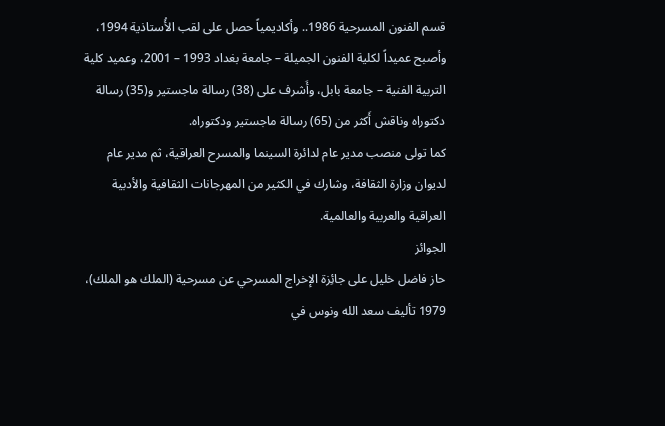قسم الفنون المسرحية 1986.. وأكاديمياً حصل على لقب الأُستاذية 1994، وأصبح عميداً لكلية الفنون الجميلة – جامعة بغداد 1993 – 2001، وعميد كلية التربية الفنية – جامعة بابل، وأَشرف على (38) رسالة ماجستير و(35) رسالة دكتوراه وناقش أَكثر من (65) رسالة ماجستير ودكتوراه.
كما تولى منصب مدير عام لدائرة السينما والمسرح العراقية، ثم مدير عام لديوان وزارة الثقافة، وشارك في الكثير من المهرجانات الثقافية والأدبية العراقية والعربية والعالمية.
الجوائز
حاز فاضل خليل على جائِزة الإخراج المسرحي عن مسرحية (الملك هو الملك)، 1979 تأليف سعد الله ونوس في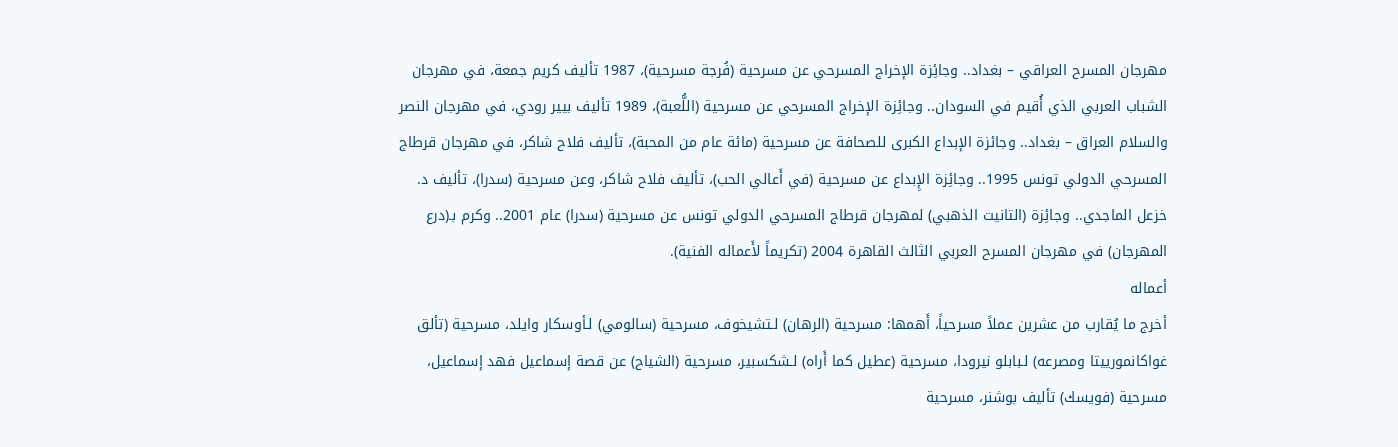مهرجان المسرح العراقي – بغداد.. وجائِزة الإخراج المسرحي عن مسرحية (فُرجة مسرحية)، 1987 تأليف كريم جمعة، في مهرجان الشباب العربي الذي أُقيم في السودان.. وجائِزة الإخراج المسرحي عن مسرحية (اللُّعبة)، 1989 تأليف بيير رودي، في مهرجان النصر والسلام العراق – بغداد.. وجائزة الإبداع الكبرى للصحافة عن مسرحية (مائة عام من المحبة)، تأليف فلاح شاكر، في مهرجان قرطاج المسرحي الدولي تونس 1995.. وجائِزة الإِبداع عن مسرحية (في أَعالي الحب)، تأليف فلاح شاكر، وعن مسرحية (سدرا)، تأليف د. خزعل الماجدي.. وجائِزة (التانيت الذهبي) لمهرجان قرطاج المسرحي الدولي تونس عن مسرحية (سدرا) عام 2001.. وكرم بـ(درع المهرجان) في مهرجان المسرح العربي الثالث القاهرة 2004 (تكريماً لأَعماله الفنية).
أعماله
أخرج ما يُقارب من عشرين عملاً مسرحياً، أَهمها: مسرحية (الرهان) لـتشيخوف، مسرحية (سالومي) لـأوسكار وايلد، مسرحية (تألق غواكانمورييتا ومصرعه) لـبابلو نيرودا، مسرحية (عطيل كما أَراه) لـشكسبير، مسرحية (الشياح) عن قصة إسماعيل فهد إسماعيل، مسرحية (فويسك) تأليف بوشنر، مسرحية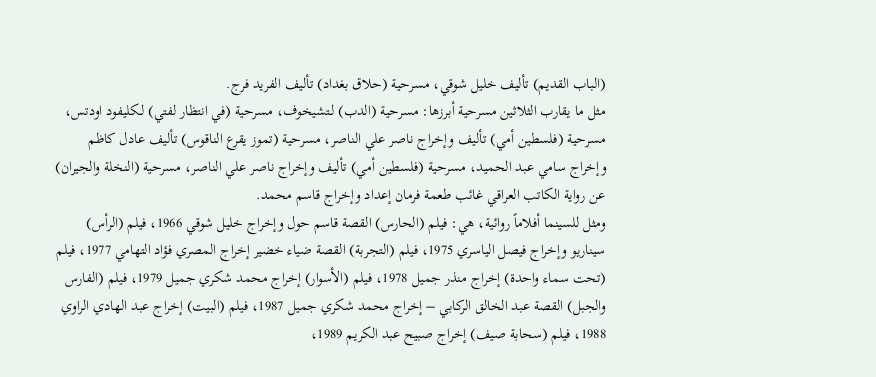(الباب القديم) تأليف خليل شوقي، مسرحية (حلاق بغداد) تأليف الفريد فرج.
مثل ما يقارب الثلاثين مسرحية أبرزها: مسرحية (الدب) لـتشيخوف، مسرحية (في انتظار لفتي) لـكليفود اودتس، مسرحية (فلسطين أمي) تأليف وإخراج ناصر علي الناصر، مسرحية (تموز يقرع الناقوس) تأليف عادل كاظم وإخراج سامي عبد الحميد، مسرحية (فلسطين أمي) تأليف وإخراج ناصر علي الناصر، مسرحية (النخلة والجيران) عن رواية الكاتب العراقي غائب طعمة فرمان إعداد وإخراج قاسم محمد.
ومثل للسينما أفلاماً روائية، هي: فيلم (الحارس) القصة قاسم حول وإخراج خليل شوقي 1966، فيلم (الرأس) سيناريو وإخراج فيصل الياسري 1975، فيلم (التجربة) القصة ضياء خضير إخراج المصري فؤاد التهامي 1977، فيلم (تحت سماء واحدة) إخراج منذر جميل 1978، فيلم (الأسوار) إخراج محمد شكري جميل 1979، فيلم (الفارس والجبل) القصة عبد الخالق الركابي – إخراج محمد شكري جميل 1987، فيلم (البيت) إخراج عبد الهادي الراوي 1988، فيلم (سحابة صيف) إخراج صبيح عبد الكريم 1989،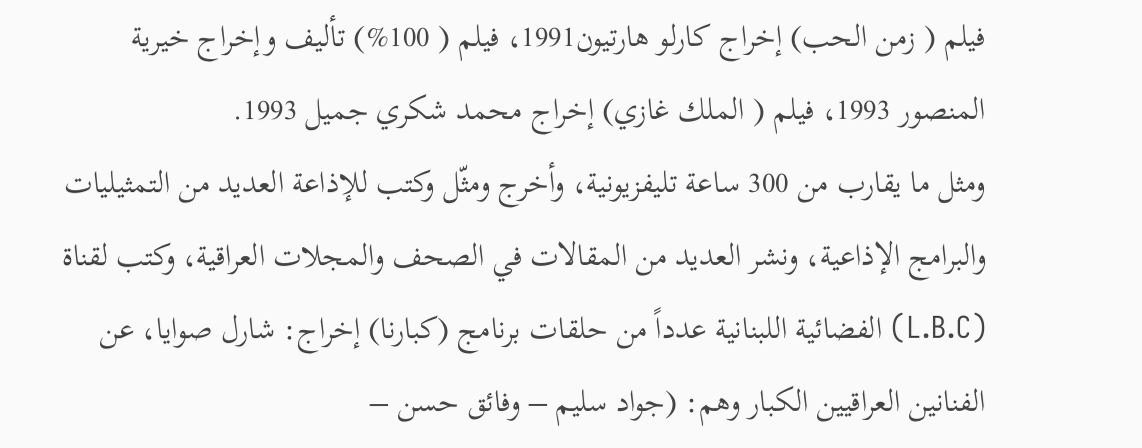فيلم ( زمن الحب) إخراج كارلو هارتيون1991، فيلم ( 100%) تأليف وإخراج خيرية المنصور 1993، فيلم ( الملك غازي) إخراج محمد شكري جميل 1993.
ومثل ما يقارب من 300 ساعة تليفزيونية، وأخرج ومثّل وكتب للإذاعة العديد من التمثيليات والبرامج الإذاعية، ونشر العديد من المقالات في الصحف والمجلات العراقية، وكتب لقناة (L.B.C) الفضائية اللبنانية عدداً من حلقات برنامج (كبارنا) إخراج: شارل صوايا، عن الفنانين العراقيين الكبار وهم: (جواد سليم – وفائق حسن –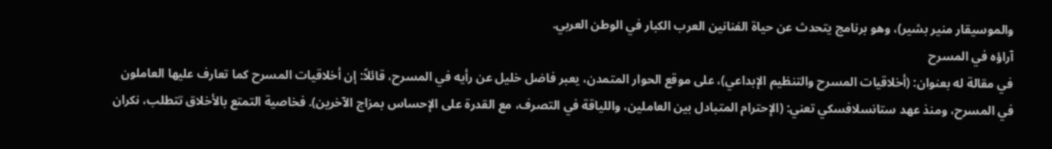والموسيقار منير بشير)، وهو برنامج يتحدث عن حياة الفنانين العرب الكبار في الوطن العربي.
آراؤه في المسرح
في مقالة له بعنوان: (أخلاقيات المسرح والتنظيم الإبداعي)، على موقع الحوار المتمدن، يعبر فاضل خليل عن رأيه في المسرح، قائلاً: إن أخلاقيات المسرح كما تعارف عليها العاملون في المسرح، ومنذ عهد ستانسلافسكي تعني: (الإحترام المتبادل بين العاملين، واللياقة في التصرف، مع القدرة على الإحساس بمزاج الآخرين). فخاصية التمتع بالأخلاق تتطلب، نكران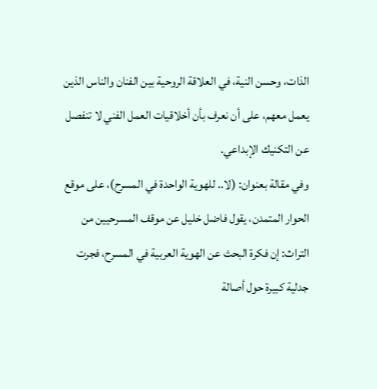الذات، وحسن النية، في العلاقة الروحية بين الفنان والناس الذين يعمل معهم، على أن نعرف بأن أخلاقيات العمل الفني لا تنفصل عن التكنيك الإبداعي.
وفي مقالة بعنوان: (لا.. للهوية الواحدة في المسرح)، على موقع الحوار المتمدن، يقول فاضل خليل عن موقف المسرحيين من التراث: إن فكرة البحث عن الهوية العربية في المسرح، فجرت جدلية كبيرة حول أصالة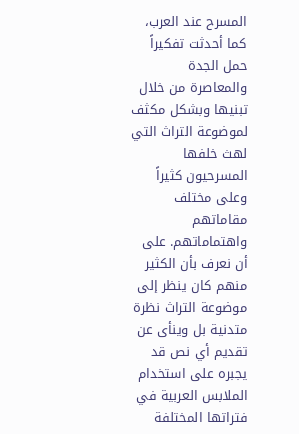المسرح عند العرب، كما أحدثت تفكيراً حمل الجدة والمعاصرة من خلال تبنيها وبشكل مكثف لموضوعة التراث التي لهث خلفها المسرحيون كثيراً وعلى مختلف مقاماتهم واهتماماتهم. على أن نعرف بأن الكثير منهم كان ينظر إلى موضوعة التراث نظرة متدنية بل وينأى عن تقديم أي نص قد يجبره على استخدام الملابس العربية في فتراتها المختلفة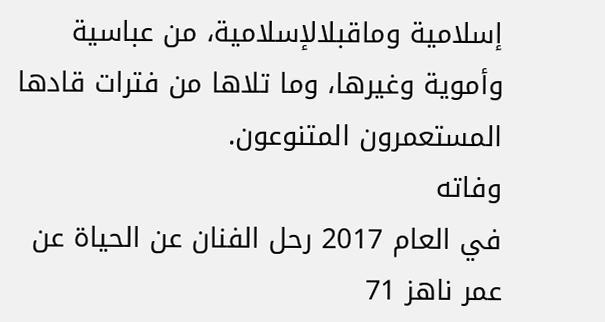إسلامية وماقبلالإسلامية، من عباسية وأموية وغيرها، وما تلاها من فترات قادها المستعمرون المتنوعون.
وفاته
في العام 2017 رحل الفنان عن الحياة عن عمر ناهز 71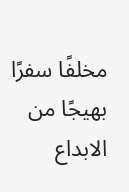مخلفًا سفرًا بهيجًا من الابداع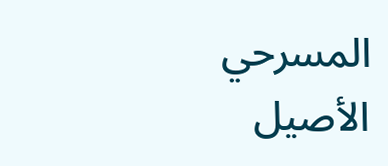المسرحي الأصيل